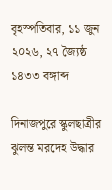বৃহস্পতিবার, ১১ জুন ২০২৬, ২৭ জ্যৈষ্ঠ ১৪৩৩ বঙ্গাব্দ

দিনাজপুরে স্কুলছাত্রীর ঝুলন্ত মরদেহ উদ্ধার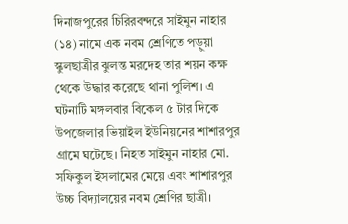দিনাজপুরের চিরিরবন্দরে সাইমুন নাহার (১৪) নামে এক নবম শ্রেণিতে পড়ুয়া স্কুলছাত্রীর ঝুলন্ত মরদেহ তার শয়ন কক্ষ থেকে উদ্ধার করেছে থানা পুলিশ। এ ঘটনাটি মঙ্গলবার বিকেল ৫ টার দিকে উপজেলার ভিয়াইল ইউনিয়নের শাশারপুর গ্রামে ঘটেছে। নিহত সাইমুন নাহার মো. সফিকুল ইসলামের মেয়ে এবং শাশারপুর উচ্চ বিদ্যালয়ের নবম শ্রেণির ছাত্রী।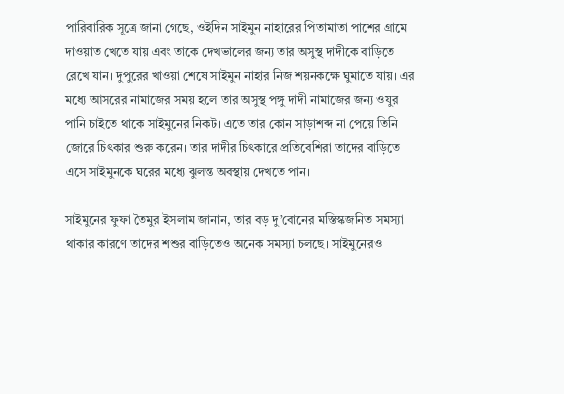পারিবারিক সূত্রে জানা গেছে, ওইদিন সাইমুন নাহারের পিতামাতা পাশের গ্রামে দাওয়াত খেতে যায় এবং তাকে দেখভালের জন্য তার অসুস্থ দাদীকে বাড়িতে রেখে যান। দুপুরের খাওয়া শেষে সাইমুন নাহার নিজ শয়নকক্ষে ঘুমাতে যায়। এর মধ্যে আসরের নামাজের সময় হলে তার অসুস্থ পঙ্গু দাদী নামাজের জন্য ওযুর পানি চাইতে থাকে সাইমুনের নিকট। এতে তার কোন সাড়াশব্দ না পেয়ে তিনি জোরে চিৎকার শুরু করেন। তার দাদীর চিৎকারে প্রতিবেশিরা তাদের বাড়িতে এসে সাইমুনকে ঘরের মধ্যে ঝুলন্ত অবস্থায় দেখতে পান।

সাইমুনের ফুফা তৈমুর ইসলাম জানান, তার বড় দু’বোনের মস্তিস্কজনিত সমস্যা থাকার কারণে তাদের শশুর বাড়িতেও অনেক সমস্যা চলছে। সাইমুনেরও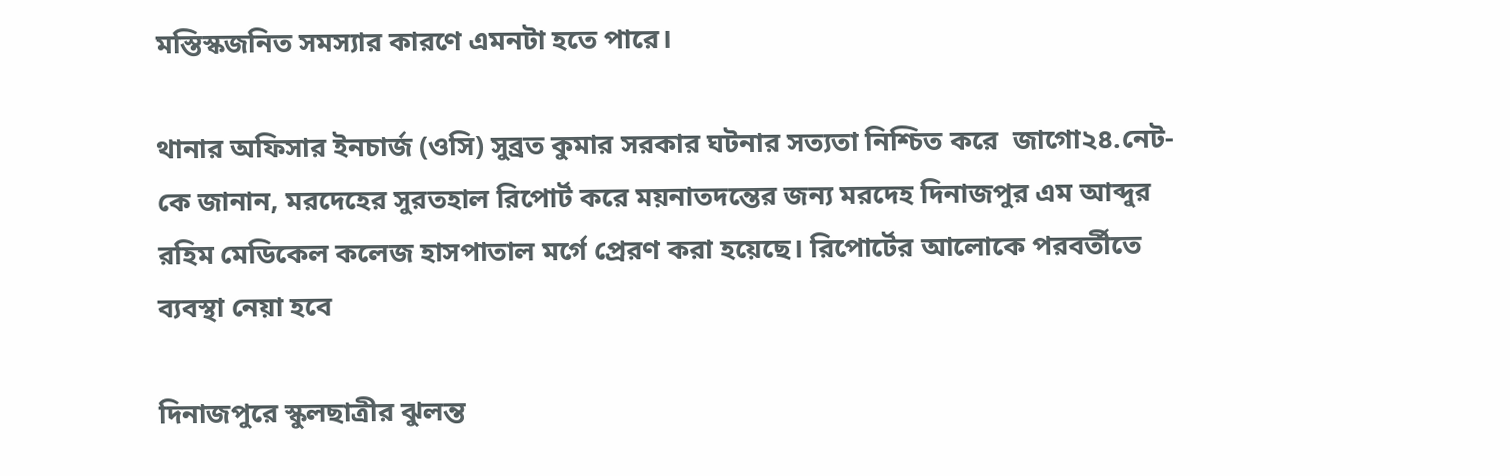মস্তিস্কজনিত সমস্যার কারণে এমনটা হতে পারে।

থানার অফিসার ইনচার্জ (ওসি) সুব্রত কুমার সরকার ঘটনার সত্যতা নিশ্চিত করে  জাগো২৪.নেট-কে জানান, মরদেহের সুরতহাল রিপোর্ট করে ময়নাতদন্তের জন্য মরদেহ দিনাজপুর এম আব্দুর রহিম মেডিকেল কলেজ হাসপাতাল মর্গে প্রেরণ করা হয়েছে। রিপোর্টের আলোকে পরবর্তীতে ব্যবস্থা নেয়া হবে

দিনাজপুরে স্কুলছাত্রীর ঝুলন্ত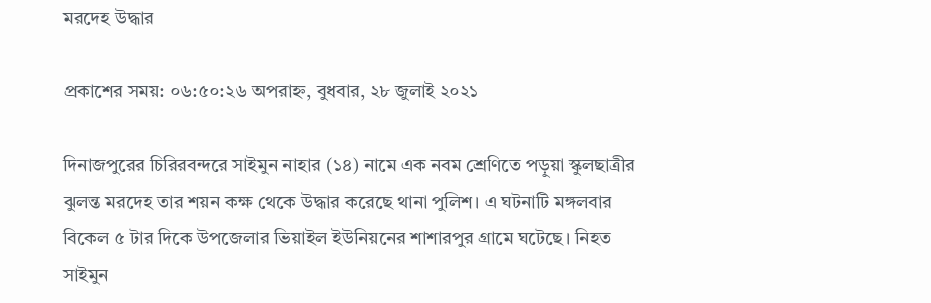মরদেহ উদ্ধার

প্রকাশের সময়: ০৬:৫০:২৬ অপরাহ্ন, বুধবার, ২৮ জুলাই ২০২১

দিনাজপুরের চিরিরবন্দরে সাইমুন নাহার (১৪) নামে এক নবম শ্রেণিতে পড়ুয়া স্কুলছাত্রীর ঝুলন্ত মরদেহ তার শয়ন কক্ষ থেকে উদ্ধার করেছে থানা পুলিশ। এ ঘটনাটি মঙ্গলবার বিকেল ৫ টার দিকে উপজেলার ভিয়াইল ইউনিয়নের শাশারপুর গ্রামে ঘটেছে। নিহত সাইমুন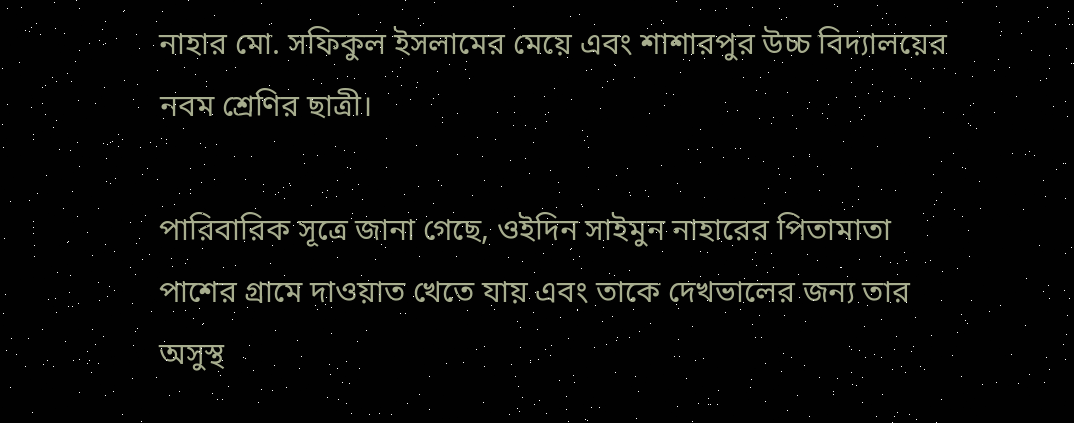নাহার মো. সফিকুল ইসলামের মেয়ে এবং শাশারপুর উচ্চ বিদ্যালয়ের নবম শ্রেণির ছাত্রী।

পারিবারিক সূত্রে জানা গেছে, ওইদিন সাইমুন নাহারের পিতামাতা পাশের গ্রামে দাওয়াত খেতে যায় এবং তাকে দেখভালের জন্য তার অসুস্থ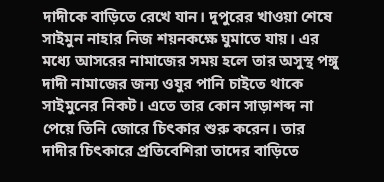দাদীকে বাড়িতে রেখে যান। দুপুরের খাওয়া শেষে সাইমুন নাহার নিজ শয়নকক্ষে ঘুমাতে যায়। এর মধ্যে আসরের নামাজের সময় হলে তার অসুস্থ পঙ্গু দাদী নামাজের জন্য ওযুর পানি চাইতে থাকে সাইমুনের নিকট। এতে তার কোন সাড়াশব্দ না পেয়ে তিনি জোরে চিৎকার শুরু করেন। তার দাদীর চিৎকারে প্রতিবেশিরা তাদের বাড়িতে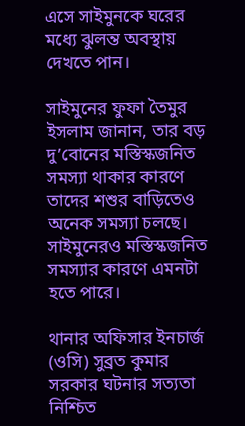এসে সাইমুনকে ঘরের মধ্যে ঝুলন্ত অবস্থায় দেখতে পান।

সাইমুনের ফুফা তৈমুর ইসলাম জানান, তার বড় দু’বোনের মস্তিস্কজনিত সমস্যা থাকার কারণে তাদের শশুর বাড়িতেও অনেক সমস্যা চলছে। সাইমুনেরও মস্তিস্কজনিত সমস্যার কারণে এমনটা হতে পারে।

থানার অফিসার ইনচার্জ (ওসি) সুব্রত কুমার সরকার ঘটনার সত্যতা নিশ্চিত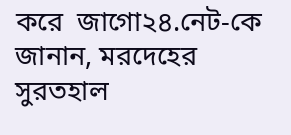করে  জাগো২৪.নেট-কে জানান, মরদেহের সুরতহাল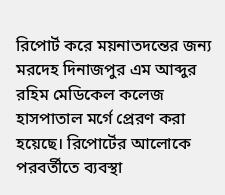রিপোর্ট করে ময়নাতদন্তের জন্য মরদেহ দিনাজপুর এম আব্দুর রহিম মেডিকেল কলেজ হাসপাতাল মর্গে প্রেরণ করা হয়েছে। রিপোর্টের আলোকে পরবর্তীতে ব্যবস্থা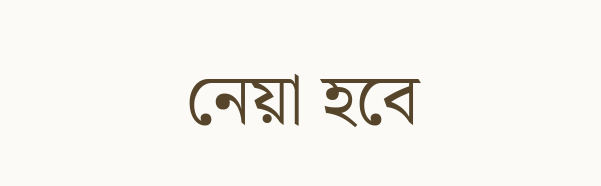নেয়া হবে